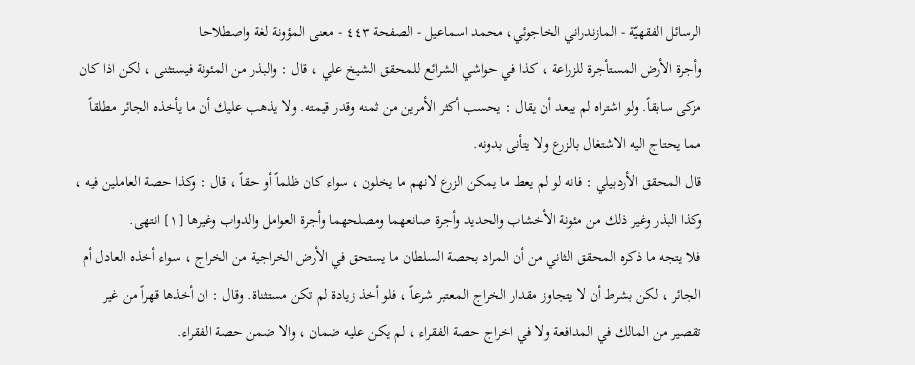الرسائل الفقهيّة - المازندراني الخاجوئي، محمد اسماعيل - الصفحة ٤٤٣ - معنى المؤونة لغة واصطلاحا
وأجرة الأرض المستأجرة للزراعة ، كذا في حواشي الشرائع للمحقق الشيخ علي ، قال : والبذر من المئونة فيستثنى ، لكن اذا كان مزكى سابقاً. ولو اشتراه لم يبعد أن يقال : يحسب أكثر الأمرين من ثمنه وقدر قيمته. ولا يذهب عليك أن ما يأخذه الجائر مطلقاً مما يحتاج اليه الاشتغال بالزرع ولا يتأنى بدونه.
قال المحقق الأردبيلي : فانه لو لم يعط ما يمكن الزرع لانهم ما يخلون ، سواء كان ظلماً أو حقاً ، قال : وكذا حصة العاملين فيه ، وكذا البذر وغير ذلك من مئونة الأخشاب والحديد وأجرة صانعهما ومصلحهما وأجرة العوامل والدواب وغيرها [١] انتهى.
فلا يتجه ما ذكره المحقق الثاني من أن المراد بحصة السلطان ما يستحق في الأرض الخراجية من الخراج ، سواء أخذه العادل أم الجائر ، لكن بشرط أن لا يتجاوز مقدار الخراج المعتبر شرعاً ، فلو أخذ زيادة لم تكن مستثناة. وقال : ان أخذها قهراً من غير تقصير من المالك في المدافعة ولا في اخراج حصة الفقراء ، لم يكن عليه ضمان ، والا ضمن حصة الفقراء.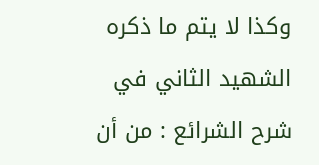وكذا لا يتم ما ذكره الشهيد الثاني في شرح الشرائع : من أن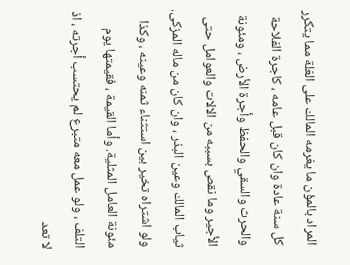المراد بالمؤن ما يغرمه المالك على الغلة مما يتكرر كل سنة عادة وان كان قبل عامه ، كاجرة الفلاحة والحرث والسقي والحفظ وأجرة الأرض ، ومئونة الأجير وما نقص بسببه من الالات والعوامل حتى ثياب المالك وعين البذر ، وان كان من ماله المزكى. ولو اشتراه تخير بين استثناء ثمنه وعينه ، وكذا مئونة العامل المثلية. وأما القيمة ، فقيمتها يوم التلف ، ولو عمل معه متبرع لم يحتسب أجرته ، اذ لا تعد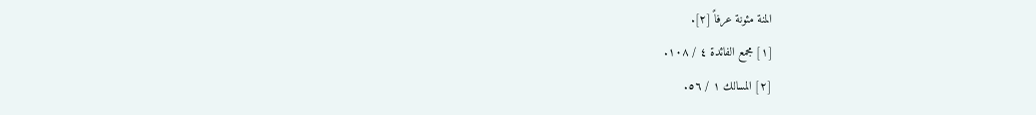المنة مئونة عرفاً [٢].
[١] مجمع الفائدة ٤ / ١٠٨.
[٢] المسالك ١ / ٥٦.